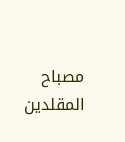مصباح المقلدين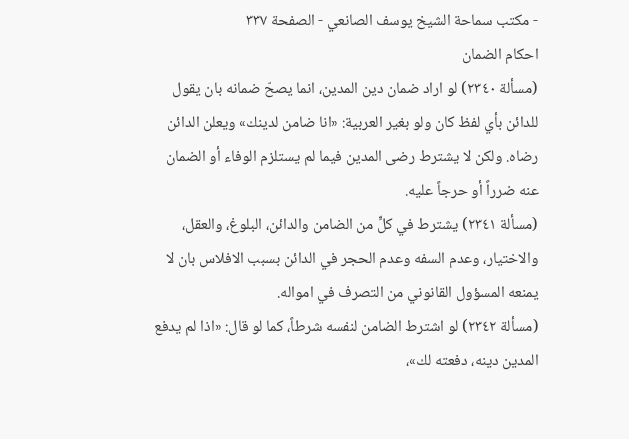- مكتب سماحة الشيخ يوسف الصانعي - الصفحة ٣٣٧
احكام الضمان
(مسألة ٢٣٤٠) لو اراد ضمان دين المدين، انما يصحّ ضمانه بان يقول للدائن بأي لفظ كان ولو بغير العربية: «انا ضامن لدينك» ويعلن الدائن رضاه. ولكن لا يشترط رضى المدين فيما لم يستلزم الوفاء أو الضمان عنه ضرراً أو حرجاً عليه.
(مسألة ٢٣٤١) يشترط في كلٍّ من الضامن والدائن، البلوغ، والعقل، والاختيار، وعدم السفه وعدم الحجر في الدائن بسبب الافلاس بان لا يمنعه المسؤول القانوني من التصرف في امواله.
(مسألة ٢٣٤٢) لو اشترط الضامن لنفسه شرطاً، كما لو قال: «اذا لم يدفع المدين دينه، دفعته لك»،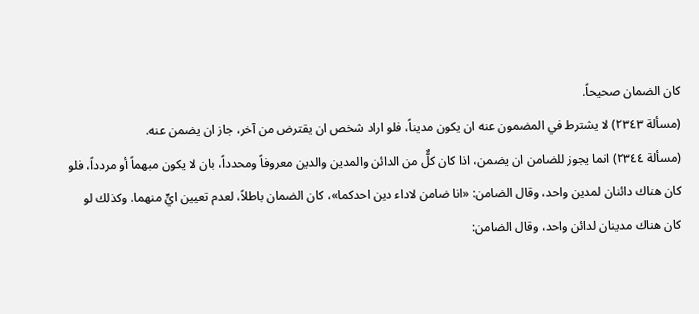كان الضمان صحيحاً.
(مسألة ٢٣٤٣) لا يشترط في المضمون عنه ان يكون مديناً، فلو اراد شخص ان يقترض من آخر، جاز ان يضمن عنه.
(مسألة ٢٣٤٤) انما يجوز للضامن ان يضمن، اذا كان كلٌّ من الدائن والمدين والدين معروفاً ومحدداً، بان لا يكون مبهماً أو مردداً، فلو كان هناك دائنان لمدين واحد، وقال الضامن: «انا ضامن لاداء دين احدكما»، كان الضمان باطلاً، لعدم تعيين ايٍّ منهما. وكذلك لو كان هناك مدينان لدائن واحد، وقال الضامن: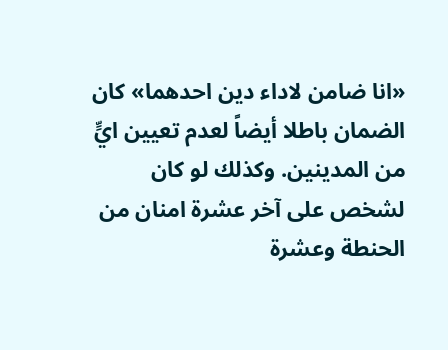«انا ضامن لاداء دين احدهما» كان الضمان باطلا أيضاً لعدم تعيين ايٍّ من المدينين. وكذلك لو كان لشخص على آخر عشرة امنان من الحنطة وعشرة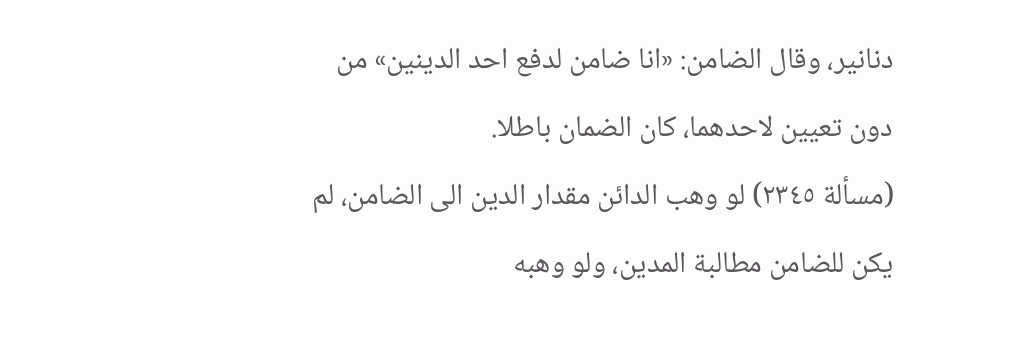دنانير، وقال الضامن: «انا ضامن لدفع احد الدينين» من دون تعيين لاحدهما، كان الضمان باطلا.
(مسألة ٢٣٤٥) لو وهب الدائن مقدار الدين الى الضامن، لم يكن للضامن مطالبة المدين، ولو وهبه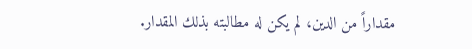مقداراً من الدين، لم يكن له مطالبته بذلك المقدار.